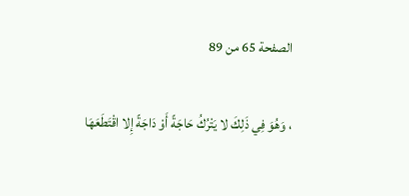الصفحة 65 من 89

، وَهُوَ فِي ذَلِكَ لا يَتْرُكُ حَاجَةً أَوْ دَاجَةً إِلا اقْتَطَعَهَا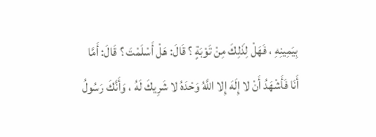بِيَمِينِهِ ، فَهَلْ لِذَلِكَ مِنْ تَوْبَةٍ ؟ قَالَ: هَلْ أَسْلَمْتَ ؟ قَالَ: أَمَّا أَنَا فَأَشْهَدُ أَنْ لا إِلَهَ إِلا اللَّهُ وَحْدَهُ لا شَرِيكَ لَهُ ، وَأَنَّكَ رَسُولُ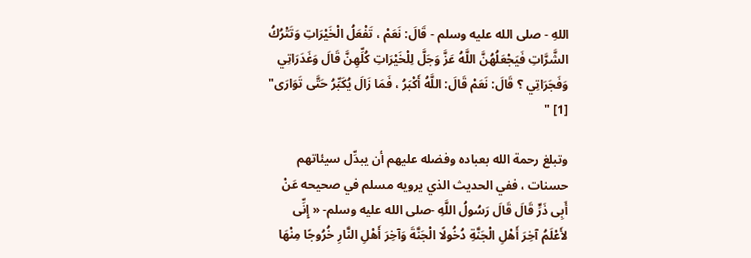اللهِ - صلى الله عليه وسلم - قَالَ: نَعَمْ ، تَفْعَلُ الْخَيْرَاتِ وَتَتْرُكُ الشَّرَّاتِ فَيَجْعَلُهُنَّ اللَّهُ عَزَّ وَجَلَّ لِلْخَيْرَاتِ كُلِّهِنَّ قَالَ وَغَدَرَاتِي وَفَجَرَاتِي ؟ قَالَ: نَعَمْ قَالَ: اللَّهُ أَكْبَرُ ، فَمَا زَالَ يُكَبِّرُ حَتَّى تَوَارَى" [1] "

وتبلغ رحمة الله بعباده وفضله عليهم أن يبدِّل سيئاتهم حسنات ، ففي الحديث الذي يرويه مسلم في صحيحه عَنْ أَبِى ذَرٍّ قَالَ قَالَ رَسُولُ اللَّهِ -صلى الله عليه وسلم- « إِنِّى لأَعْلَمُ آخِرَ أَهْلِ الْجَنَّةِ دُخُولًا الْجَنَّةَ وَآخِرَ أَهْلِ النَّارِ خُرُوجًا مِنْهَا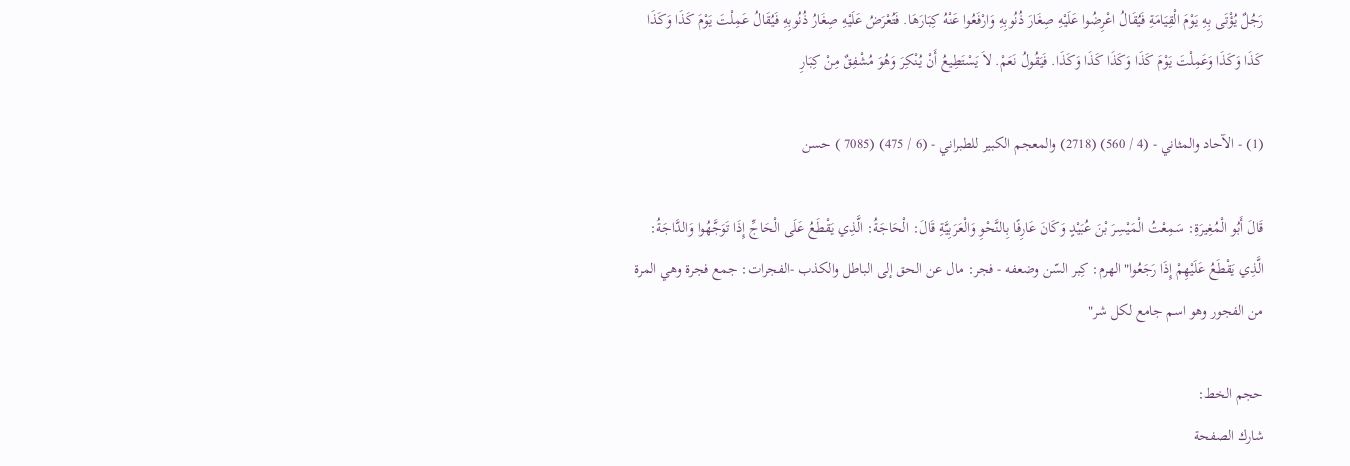رَجُلٌ يُؤْتَى بِهِ يَوْمَ الْقِيَامَةِ فَيُقَالُ اعْرِضُوا عَلَيْهِ صِغَارَ ذُنُوبِهِ وَارْفَعُوا عَنْهُ كِبَارَهَا. فَتُعْرَضُ عَلَيْهِ صِغَارُ ذُنُوبِهِ فَيُقَالُ عَمِلْتَ يَوْمَ كَذَا وَكَذَا كَذَا وَكَذَا وَعَمِلْتَ يَوْمَ كَذَا وَكَذَا كَذَا وَكَذَا. فَيَقُولُ نَعَمْ. لاَ يَسْتَطِيعُ أَنْ يُنْكِرَ وَهُوَ مُشْفِقٌ مِنْ كِبَارِ

(1) - الآحاد والمثاني - (4 / 560) (2718) والمعجم الكبير للطبراني - (6 / 475) (7085 ) حسن

قَالَ أَبُو الْمُغِيرَةِ: سَمِعْتُ الْمَيْسِرَ بْنَ عُبَيْدٍ وَكَانَ عَارِفًا بِالنَّحْوِ وَالْعَرَبِيَّةِ قَالَ: الْحَاجَةُ: الَّذِي يَقْطَعُ عَلَى الْحَاجِّ إِذَا تَوَجَّهُوا وَالدَّاجَةُ: الَّذِي يَقْطَعُ عَلَيْهِمْ إِذَا رَجَعُوا"الهرم: كِبر السّن وضعفه - فجر: مال عن الحق إلى الباطل والكذب -الفجرات: جمع فجرة وهي المرة من الفجور وهو اسم جامع لكل شر"

حجم الخط:
شارك الصفحة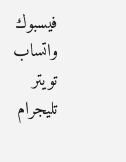فيسبوك واتساب تويتر تليجرام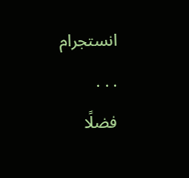انستجرام
. . .
فضلًا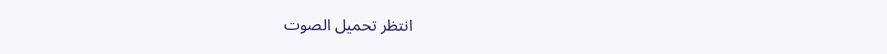انتظر تحميل الصوت